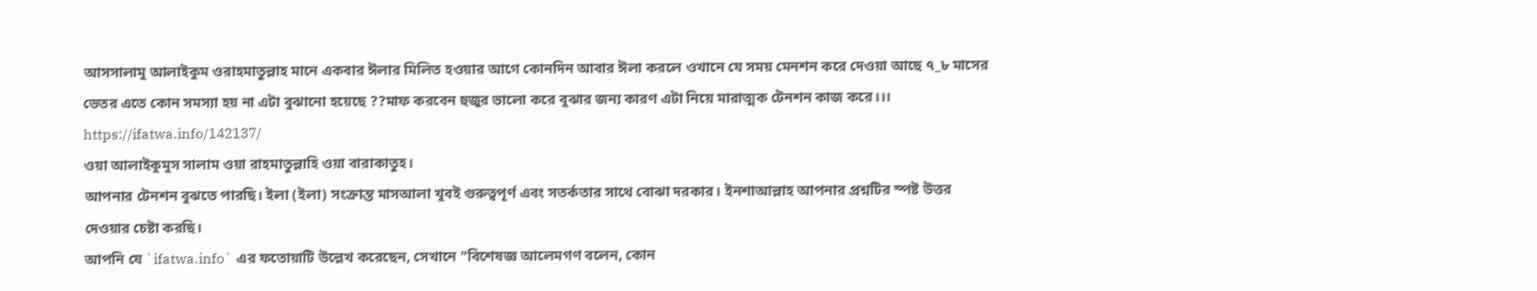আসসালামু আলাইকুম ওরাহমাতুল্লাহ মানে একবার ঈলার মিলিত হওয়ার আগে কোনদিন আবার ঈলা করলে ওখানে যে সময় মেনশন করে দেওয়া আছে ৭_৮ মাসের ভেতর এতে কোন সমস্যা হয় না এটা বুঝানো হয়েছে ??মাফ করবেন হুজুর ভালো করে বুঝার জন্য কারণ এটা নিয়ে মারাত্মক টেনশন কাজ করে।।। https://ifatwa.info/142137/
ওয়া আলাইকুমুস সালাম ওয়া রাহমাতুল্লাহি ওয়া বারাকাতুহ।
আপনার টেনশন বুঝতে পারছি। ইলা (ইলা) সংক্রান্ত মাসআলা খুবই গুরুত্বপূর্ণ এবং সতর্কতার সাথে বোঝা দরকার। ইনশাআল্লাহ আপনার প্রশ্নটির স্পষ্ট উত্তর দেওয়ার চেষ্টা করছি।
আপনি যে `ifatwa.info` এর ফতোয়াটি উল্লেখ করেছেন, সেখানে "বিশেষজ্ঞ আলেমগণ বলেন, কোন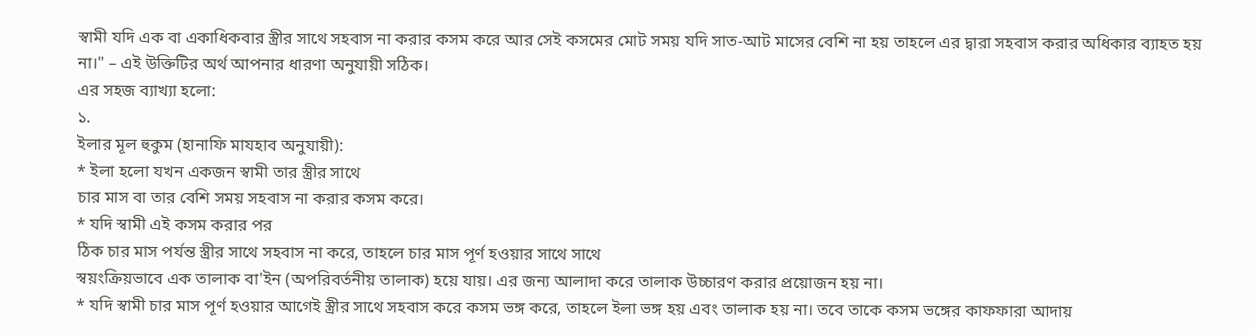স্বামী যদি এক বা একাধিকবার স্ত্রীর সাথে সহবাস না করার কসম করে আর সেই কসমের মোট সময় যদি সাত-আট মাসের বেশি না হয় তাহলে এর দ্বারা সহবাস করার অধিকার ব্যাহত হয় না।" – এই উক্তিটির অর্থ আপনার ধারণা অনুযায়ী সঠিক।
এর সহজ ব্যাখ্যা হলো:
১.
ইলার মূল হুকুম (হানাফি মাযহাব অনুযায়ী):
* ইলা হলো যখন একজন স্বামী তার স্ত্রীর সাথে
চার মাস বা তার বেশি সময় সহবাস না করার কসম করে।
* যদি স্বামী এই কসম করার পর
ঠিক চার মাস পর্যন্ত স্ত্রীর সাথে সহবাস না করে, তাহলে চার মাস পূর্ণ হওয়ার সাথে সাথে
স্বয়ংক্রিয়ভাবে এক তালাক বা'ইন (অপরিবর্তনীয় তালাক) হয়ে যায়। এর জন্য আলাদা করে তালাক উচ্চারণ করার প্রয়োজন হয় না।
* যদি স্বামী চার মাস পূর্ণ হওয়ার আগেই স্ত্রীর সাথে সহবাস করে কসম ভঙ্গ করে, তাহলে ইলা ভঙ্গ হয় এবং তালাক হয় না। তবে তাকে কসম ভঙ্গের কাফফারা আদায়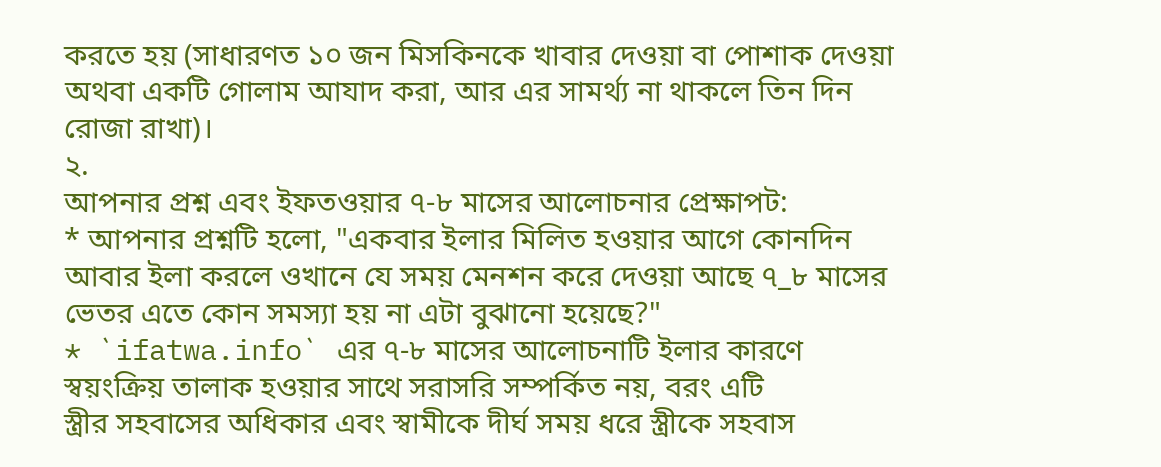করতে হয় (সাধারণত ১০ জন মিসকিনকে খাবার দেওয়া বা পোশাক দেওয়া অথবা একটি গোলাম আযাদ করা, আর এর সামর্থ্য না থাকলে তিন দিন রোজা রাখা)।
২.
আপনার প্রশ্ন এবং ইফতওয়ার ৭-৮ মাসের আলোচনার প্রেক্ষাপট:
* আপনার প্রশ্নটি হলো, "একবার ইলার মিলিত হওয়ার আগে কোনদিন আবার ইলা করলে ওখানে যে সময় মেনশন করে দেওয়া আছে ৭_৮ মাসের ভেতর এতে কোন সমস্যা হয় না এটা বুঝানো হয়েছে?"
* `ifatwa.info` এর ৭-৮ মাসের আলোচনাটি ইলার কারণে
স্বয়ংক্রিয় তালাক হওয়ার সাথে সরাসরি সম্পর্কিত নয়, বরং এটি
স্ত্রীর সহবাসের অধিকার এবং স্বামীকে দীর্ঘ সময় ধরে স্ত্রীকে সহবাস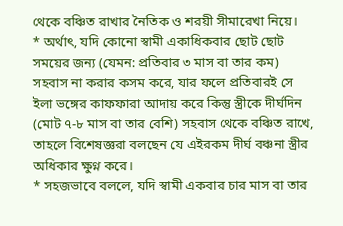থেকে বঞ্চিত রাখার নৈতিক ও শরয়ী সীমারেখা নিয়ে।
* অর্থাৎ, যদি কোনো স্বামী একাধিকবার ছোট ছোট সময়ের জন্য (যেমন: প্রতিবার ৩ মাস বা তার কম) সহবাস না করার কসম করে, যার ফলে প্রতিবারই সে ইলা ভঙ্গের কাফফারা আদায় করে কিন্তু স্ত্রীকে দীর্ঘদিন (মোট ৭-৮ মাস বা তার বেশি) সহবাস থেকে বঞ্চিত রাখে, তাহলে বিশেষজ্ঞরা বলছেন যে এইরকম দীর্ঘ বঞ্চনা স্ত্রীর অধিকার ক্ষুণ্ন করে।
* সহজভাবে বললে, যদি স্বামী একবার চার মাস বা তার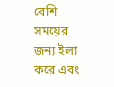বেশি সময়ের জন্য ইলা করে এবং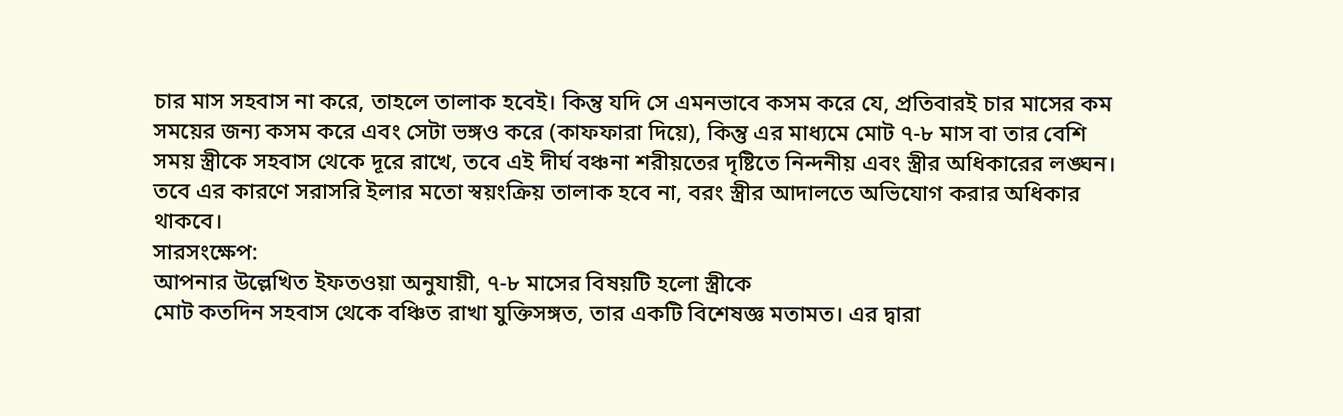চার মাস সহবাস না করে, তাহলে তালাক হবেই। কিন্তু যদি সে এমনভাবে কসম করে যে, প্রতিবারই চার মাসের কম সময়ের জন্য কসম করে এবং সেটা ভঙ্গও করে (কাফফারা দিয়ে), কিন্তু এর মাধ্যমে মোট ৭-৮ মাস বা তার বেশি সময় স্ত্রীকে সহবাস থেকে দূরে রাখে, তবে এই দীর্ঘ বঞ্চনা শরীয়তের দৃষ্টিতে নিন্দনীয় এবং স্ত্রীর অধিকারের লঙ্ঘন। তবে এর কারণে সরাসরি ইলার মতো স্বয়ংক্রিয় তালাক হবে না, বরং স্ত্রীর আদালতে অভিযোগ করার অধিকার থাকবে।
সারসংক্ষেপ:
আপনার উল্লেখিত ইফতওয়া অনুযায়ী, ৭-৮ মাসের বিষয়টি হলো স্ত্রীকে
মোট কতদিন সহবাস থেকে বঞ্চিত রাখা যুক্তিসঙ্গত, তার একটি বিশেষজ্ঞ মতামত। এর দ্বারা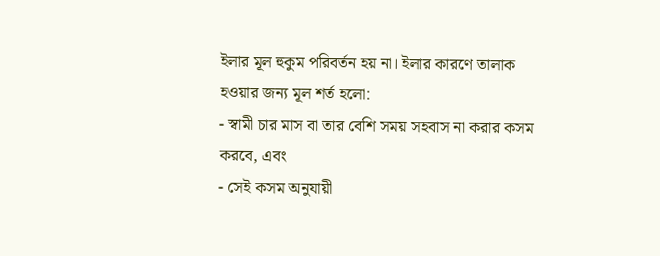ইলার মূল হুকুম পরিবর্তন হয় না। ইলার কারণে তালাক হওয়ার জন্য মূল শর্ত হলো:
- স্বামী চার মাস বা তার বেশি সময় সহবাস না করার কসম করবে, এবং
- সেই কসম অনুযায়ী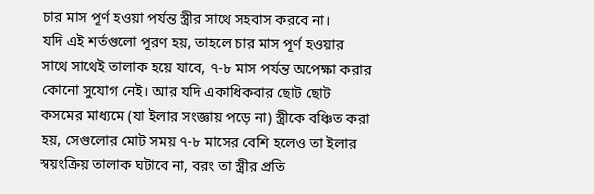চার মাস পূর্ণ হওয়া পর্যন্ত স্ত্রীর সাথে সহবাস করবে না।
যদি এই শর্তগুলো পূরণ হয়, তাহলে চার মাস পূর্ণ হওয়ার সাথে সাথেই তালাক হয়ে যাবে, ৭-৮ মাস পর্যন্ত অপেক্ষা করার কোনো সুযোগ নেই। আর যদি একাধিকবার ছোট ছোট কসমের মাধ্যমে (যা ইলার সংজ্ঞায় পড়ে না) স্ত্রীকে বঞ্চিত করা হয়, সেগুলোর মোট সময় ৭-৮ মাসের বেশি হলেও তা ইলার স্বয়ংক্রিয় তালাক ঘটাবে না, বরং তা স্ত্রীর প্রতি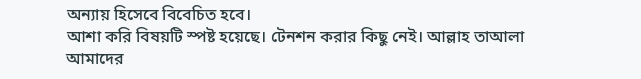অন্যায় হিসেবে বিবেচিত হবে।
আশা করি বিষয়টি স্পষ্ট হয়েছে। টেনশন করার কিছু নেই। আল্লাহ তাআলা আমাদের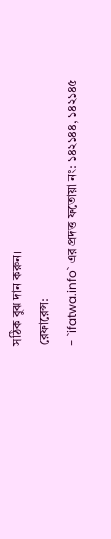সঠিক বুঝ দান করুন।
রেফারেন্স:
- `ifatwa.info` এর প্রদত্ত ফতোয়া নং: ১৪২১৪৪, ১৪২১৪৫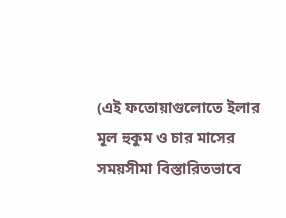(এই ফতোয়াগুলোতে ইলার মূল হুকুম ও চার মাসের সময়সীমা বিস্তারিতভাবে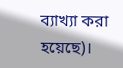ব্যাখ্যা করা হয়েছে)।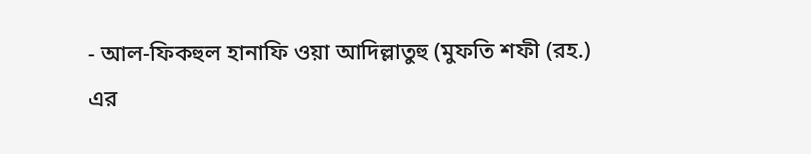- আল-ফিকহুল হানাফি ওয়া আদিল্লাতুহু (মুফতি শফী (রহ.) এর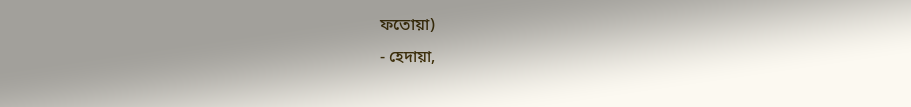ফতোয়া)
- হেদায়া,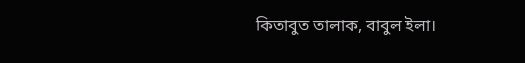কিতাবুত তালাক, বাবুল ইলা।